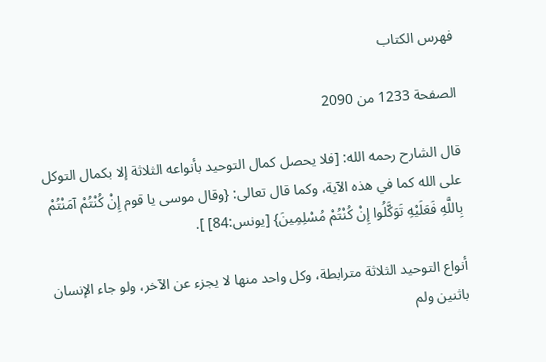فهرس الكتاب

الصفحة 1233 من 2090

قال الشارح رحمه الله: [فلا يحصل كمال التوحيد بأنواعه الثلاثة إلا بكمال التوكل على الله كما في هذه الآية، وكما قال تعالى: {وقال موسى يا قوم إِنْ كُنْتُمْ آمَنْتُمْ بِاللَّهِ فَعَلَيْهِ تَوَكَّلُوا إِنْ كُنْتُمْ مُسْلِمِينَ} [يونس:84] ].

أنواع التوحيد الثلاثة مترابطة، وكل واحد منها لا يجزء عن الآخر، ولو جاء الإنسان باثنين ولم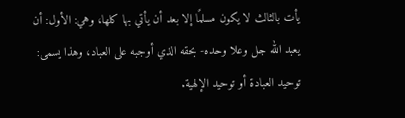يأت بالثالث لا يكون مسلمًا إلا بعد أن يأتي بها كلها، وهي: الأول: أن يعبد الله جل وعلا وحده- بحقه الذي أوجبه على العباد، وهذا يسمى: توحيد العبادة أو توحيد الإلهية.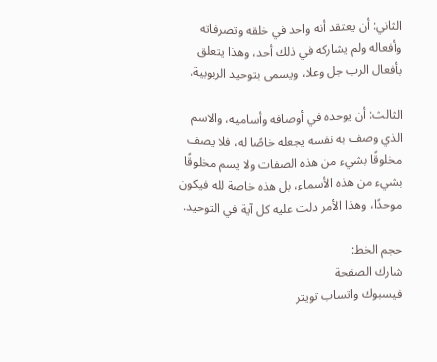الثاني: أن يعتقد أنه واحد في خلقه وتصرفاته وأفعاله ولم يشاركه في ذلك أحد، وهذا يتعلق بأفعال الرب جل وعلا، ويسمى بتوحيد الربوبية.

الثالث: أن يوحده في أوصافه وأساميه، والاسم الذي وصف به نفسه يجعله خاصًا له، فلا يصف مخلوقًا بشيء من هذه الصفات ولا يسم مخلوقًا بشيء من هذه الأسماء، بل هذه خاصة لله فيكون موحدًا، وهذا الأمر دلت عليه كل آية في التوحيد.

حجم الخط:
شارك الصفحة
فيسبوك واتساب تويتر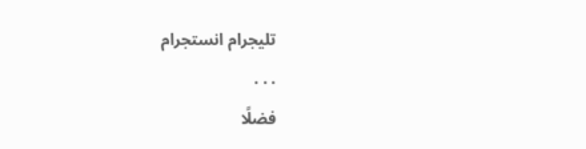تليجرام انستجرام
. . .
فضلًا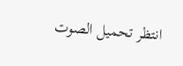انتظر تحميل الصوت